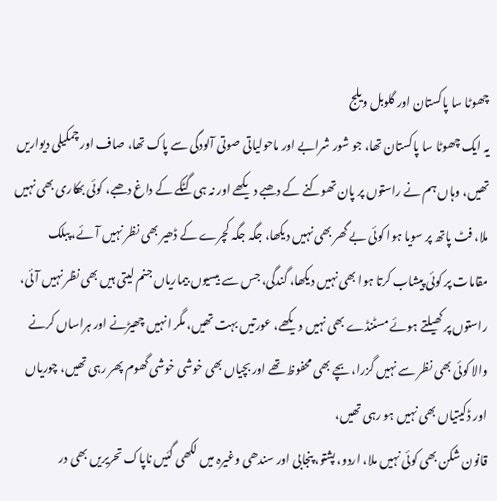چھوٹا سا پاکستان اور گلوبل ویلج
یہ ایک چھوٹا سا پاکستان تھا، جو شور شرابے اور ماحولیاتی صوتی آلودگی سے پاک تھا، صاف اور چمکیلی دیواریں تھیں، وہاں ہم نے راستوں پر پان تھوکنے کے دھبے دیکھے اور نہ ہی گٹکے کے داغ دھبے، کوئی بھکاری بھی نہیں ملا، فٹ پاتھ پر سویا ہوا کوئی بے گھر بھی نہیں دیکھا، جگہ جگہ کچرے کے ڈھیر بھی نظر نہیں آئے، پبلک مقامات پر کوئی پیشاب کرتا ہوا بھی نہیں دیکھا، گندگی، جس سے بیسیوں بیماریاں جنم لیتی ہیں بھی نظر نہیں آئی، راستوں پر کھیلتے ہوئے مسٹنڈے بھی نہیں دیکھے، عورتیں بہت تھیں، مگر انہیں چھیڑنے اور ہراساں کرنے والا کوئی بھی نظر سے نہیں گزرا، بچے بھی محفوظ تھے اور بچیاں بھی خوشی خوشی گھوم پھر رہی تھیں، چوریاں اور ڈکیتیاں بھی نہیں ہو رہی تھیں،
قانون شکن بھی کوئی نہیں ملا، اردو، پشتو، پنجابی اور سندھی وغیرہ میں لکھی گئیں ناپاک تحریریں بھی در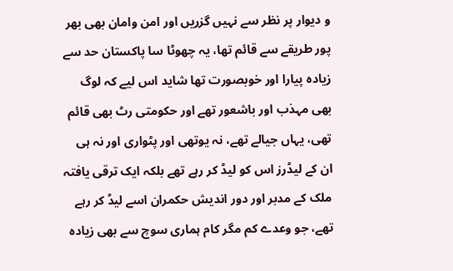و دیوار پر نظر سے نہیں گزریں اور امن وامان بھی بھر پور طریقے سے قائم تھا، یہ چھوٹا سا پاکستان حد سے زیادہ پیارا اور خوبصورت تھا شاید اس لیے کہ لوگ بھی مہذب اور باشعور تھے اور حکومتی رٹ بھی قائم تھی، یہاں جیالے تھے، نہ یوتھی اور پٹواری اور نہ ہی ان کے لیڈرز اس کو لیڈ کر رہے تھے بلکہ ایک ترقی یافتہ ملک کے مدبر اور دور اندیش حکمران اسے لیڈ کر رہے تھے، جو وعدے کم مگر کام ہماری سوچ سے بھی زیادہ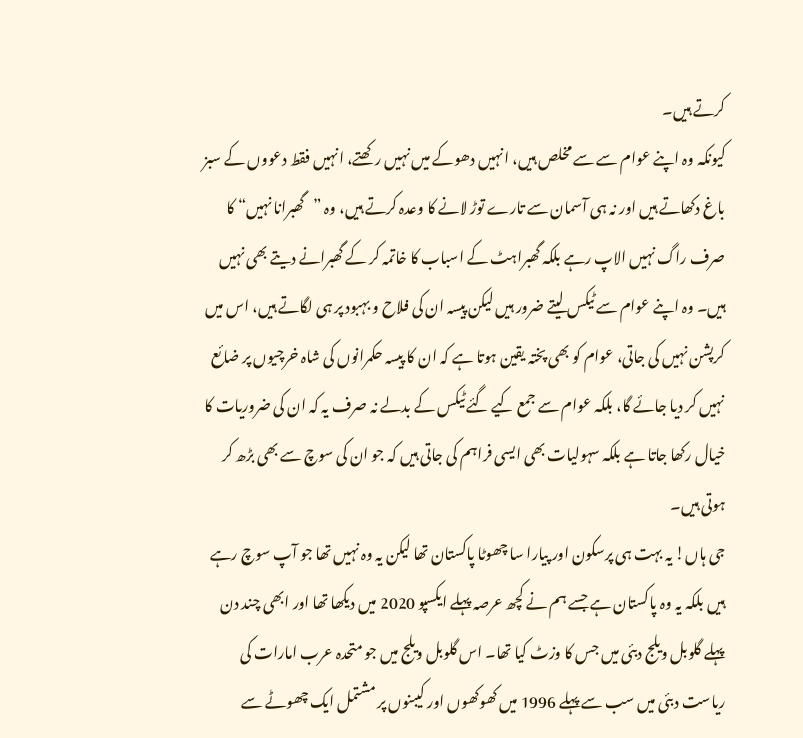کرتے ہیں۔
کیونکہ وہ اپنے عوام سے سے مخلص ہیں، انہیں دھوکے میں نہیں رکھتے، انہیں فقط دعووں کے سبز باغ دکھاتے ہیں اور نہ ہی آسمان سے تارے توڑ لانے کا وعدہ کرتے ہیں، وہ ”گھبرانا نہیں“ کا صرف راگ نہیں الاپ رہے بلکہ گھبراہٹ کے اسباب کا خاتمہ کر کے گھبرانے دیتے بھی نہیں ہیں۔ وہ اپنے عوام سے ٹیکس لیتے ضرور ہیں لیکن پیسہ ان کی فلاح و بہبود پر ہی لگاتے ہیں، اس میں کرپشن نہیں کی جاتی، عوام کو بھی پختہ یقین ہوتا ہے کہ ان کا پیسہ حکمرانوں کی شاہ خرچیوں پر ضائع نہیں کر دیا جائے گا، بلکہ عوام سے جمع کیے گئے ٹیکس کے بدلے نہ صرف یہ کہ ان کی ضروریات کا خیال رکھا جاتا ہے بلکہ سہولیات بھی ایسی فراہم کی جاتی ہیں کہ جو ان کی سوچ سے بھی بڑھ کر ہوتی ہیں۔
جی ہاں! یہ بہت ہی پرسکون اور پیارا سا چھوٹا پاکستان تھا لیکن یہ وہ نہیں تھا جو آپ سوچ رہے ہیں بلکہ یہ وہ پاکستان ہے جسے ہم نے کچھ عرصہ پہلے ایکسپو 2020 میں دیکھا تھا اور ابھی چند دن پہلے گلوبل ویلج دبئی میں جس کا وزٹ کیا تھا۔ اس گلوبل ویلج میں جو متحدہ عرب امارات کی ریاست دبئی میں سب سے پہلے 1996 میں کھوکھوں اور کیبنوں پر مشتمل ایک چھوٹے سے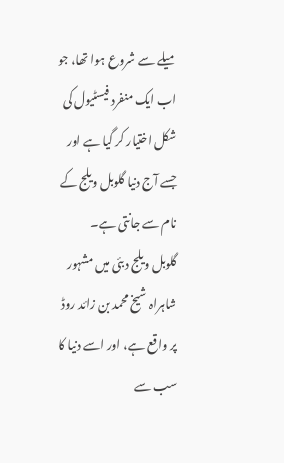میلے سے شروع ہوا تھا، جو اب ایک منفرد فیسٹیول کی شکل اختیار کر گیا ہے اور جسے آج دنیا گلوبل ویلج کے نام سے جانتی ہے۔
گلوبل ویلج دبئی میں مشہور شاہراہ شیخ محمد بن زائد روڈ پر واقع ہے، اور اسے دنیا کا سب سے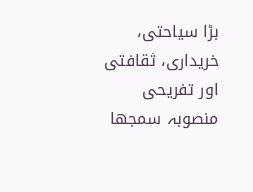بڑا سیاحتی، خریداری، ثقافتی اور تفریحی منصوبہ سمجھا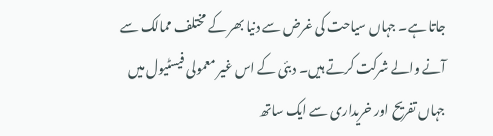جاتا ہے۔ جہاں سیاحت کی غرض سے دنیا بھر کے مختلف ممالک سے آنے والے شرکت کرتے ہیں۔ دبئی کے اس غیر معمولی فیسٹیول میں جہاں تفریح اور خریداری سے ایک ساتھ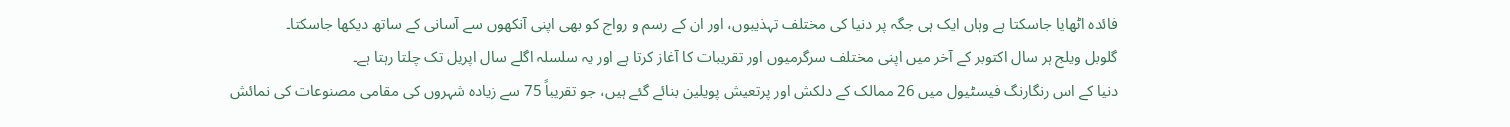فائدہ اٹھایا جاسکتا ہے وہاں ایک ہی جگہ پر دنیا کی مختلف تہذیبوں، اور ان کے رسم و رواج کو بھی اپنی آنکھوں سے آسانی کے ساتھ دیکھا جاسکتا۔
گلوبل ویلج ہر سال اکتوبر کے آخر میں اپنی مختلف سرگرمیوں اور تقریبات کا آغاز کرتا ہے اور یہ سلسلہ اگلے سال اپریل تک چلتا رہتا ہے۔
دنیا کے اس رنگارنگ فیسٹیول میں 26 ممالک کے دلکش اور پرتعیش پویلین بنائے گئے ہیں، جو تقریباً 75 سے زیادہ شہروں کی مقامی مصنوعات کی نمائش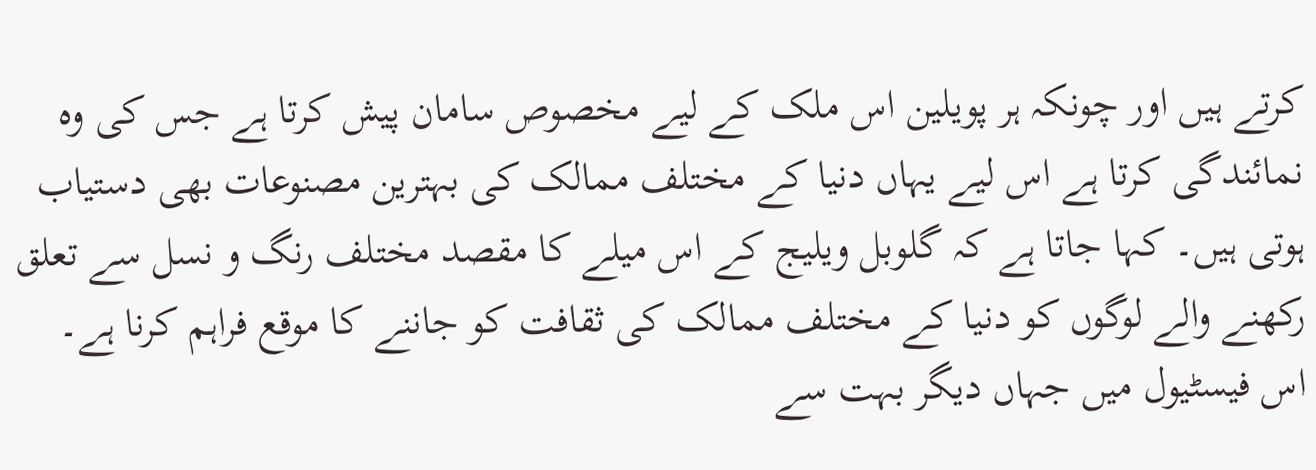کرتے ہیں اور چونکہ ہر پویلین اس ملک کے لیے مخصوص سامان پیش کرتا ہے جس کی وہ نمائندگی کرتا ہے اس لیے یہاں دنیا کے مختلف ممالک کی بہترین مصنوعات بھی دستیاب ہوتی ہیں۔ کہا جاتا ہے کہ گلوبل ویلیج کے اس میلے کا مقصد مختلف رنگ و نسل سے تعلق رکھنے والے لوگوں کو دنیا کے مختلف ممالک کی ثقافت کو جاننے کا موقع فراہم کرنا ہے۔
اس فیسٹیول میں جہاں دیگر بہت سے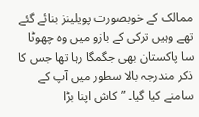ممالک کے خوبصورت پویلینز بنائے گئے تھے وہیں ترکی کے بازو میں وہ چھوٹا سا پاکستان بھی جگمگا رہا تھا جس کا ذکر مندرجہ بالا سطور میں آپ کے سامنے کیا گیا۔ ”کاش اپنا بڑا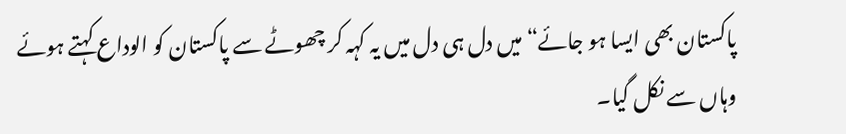پاکستان بھی ایسا ہو جائے“ میں دل ہی دل میں یہ کہہ کر چھوٹے سے پاکستان کو الوداع کہتے ہوئے وہاں سے نکل گیا۔